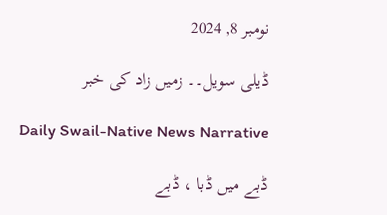نومبر 8, 2024

ڈیلی سویل۔۔ زمیں زاد کی خبر

Daily Swail-Native News Narrative

ڈبے میں ڈبا ، ڈبے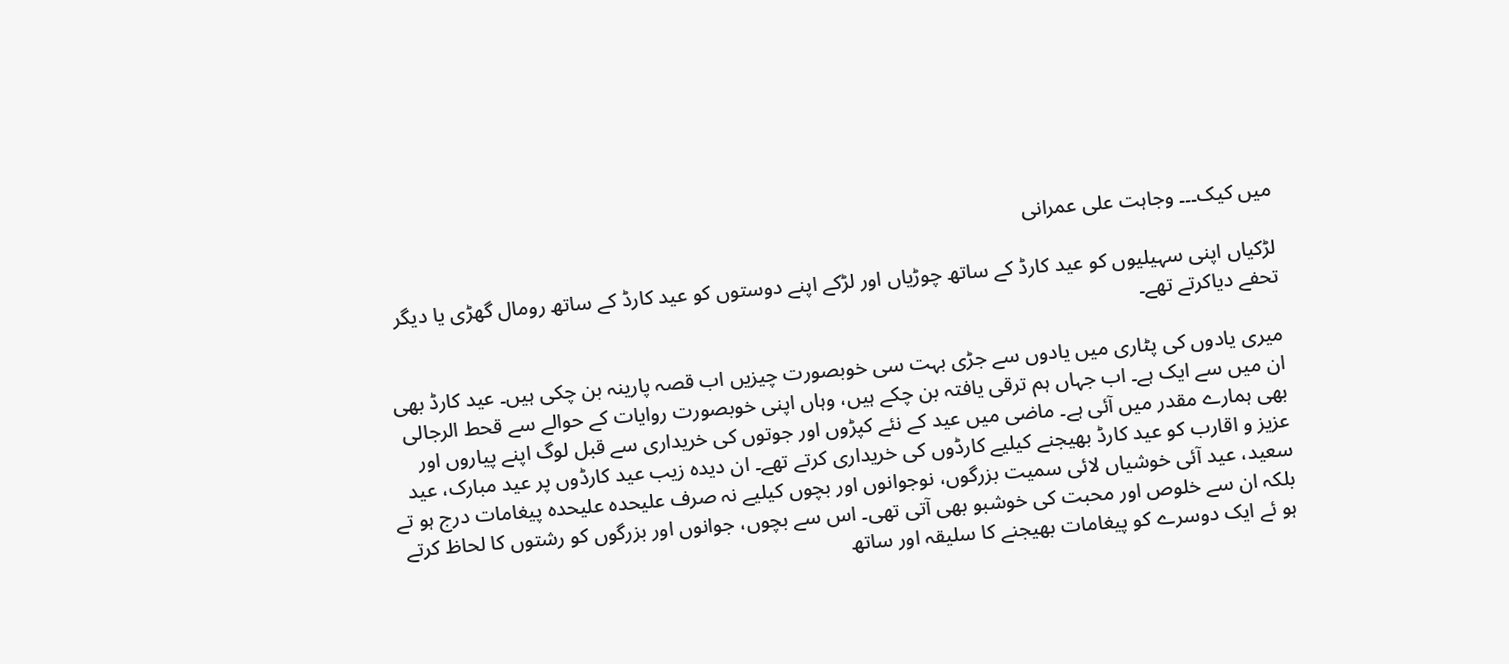میں کیک۔۔۔ وجاہت علی عمرانی

لڑکیاں اپنی سہیلیوں کو عید کارڈ کے ساتھ چوڑیاں اور لڑکے اپنے دوستوں کو عید کارڈ کے ساتھ رومال گھڑی یا دیگر تحفے دیاکرتے تھے۔

میری یادوں کی پٹاری میں یادوں سے جڑی بہت سی خوبصورت چیزیں اب قصہ پارینہ بن چکی ہیں۔ عید کارڈ بھی ان میں سے ایک ہے۔ اب جہاں ہم ترقی یافتہ بن چکے ہیں، وہاں اپنی خوبصورت روایات کے حوالے سے قحط الرجالی بھی ہمارے مقدر میں آئی ہے۔ ماضی میں عید کے نئے کپڑوں اور جوتوں کی خریداری سے قبل لوگ اپنے پیاروں اور عزیز و اقارب کو عید کارڈ بھیجنے کیلیے کارڈوں کی خریداری کرتے تھے۔ ان دیدہ زیب عید کارڈوں پر عید مبارک، عید سعید، عید آئی خوشیاں لائی سمیت بزرگوں، نوجوانوں اور بچوں کیلیے نہ صرف علیحدہ علیحدہ پیغامات درج ہو تے بلکہ ان سے خلوص اور محبت کی خوشبو بھی آتی تھی۔ اس سے بچوں، جوانوں اور بزرگوں کو رشتوں کا لحاظ کرتے ہو ئے ایک دوسرے کو پیغامات بھیجنے کا سلیقہ اور ساتھ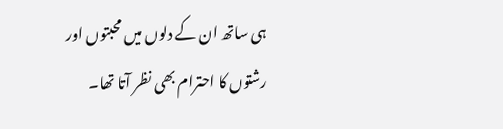ہی ساتھ ان کے دلوں میں محبتوں اور رشتوں کا احترام بھی نظر آتا تھا۔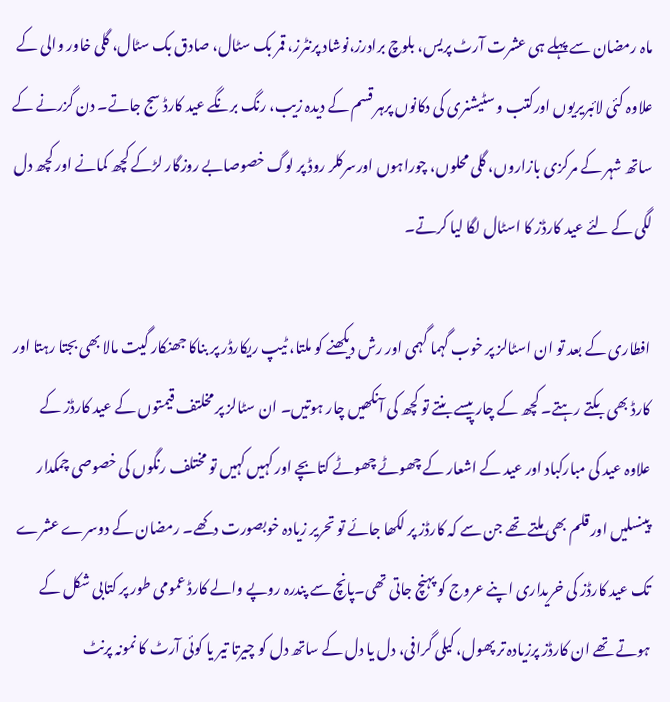ماہ رمضان سے پہلے ہی عشرت آرٹ پریس، بلوچ برادرز،نوشاد پرنٹرز، قمر بک سٹال، صادق بک سٹال، گلی خاور والی کے علاوہ کئی لائبریریوں اورکتب و سٹیشنری کی دکانوں پرہر قسم کے دیدہ زیب، رنگ برنگے عید کارڈ سج جاتے۔ دن گزرنے کے ساتھ شہر کے مرکزی بازاروں، گلی محلوں، چوراہوں اورسرکلر روڈ پر لوگ خصوصابے روزگار لڑکے کچھ کمانے اور کچھ دل لگی کے لئے عید کارڈز کا اسٹال لگا لیا کرتے۔

افطاری کے بعد تو ان اسٹالز پر خوب گہما گہمی اور رش دیکھنے کو ملتا، ٹیپ ریکارڈر پر بناکا جھنکار گیت مالا بھی بجتا رہتا اور کارڈ بھی بکتے رہتے۔ کچھ کے چار پیسے بنتے تو کچھ کی آنکھیں چار ہوتیں۔ ان سٹالز پر مخلتف قیمتوں کے عید کارڈز کے علاوہ عید کی مبارکباد اور عید کے اشعار کے چھوٹے چھوٹے کتابچے اور کہیں کہیں تو مختلف رنگوں کی خصوصی چمکدار پینسلیں اور قلم بھی ملتے تھے جن سے کہ کارڈز پر لکھا جائے تو تحریر زیادہ خوبصورت دکھے۔ رمضان کے دوسرے عشرے تک عید کارڈز کی خریداری اپنے عروج کو پہنچ جاتی تھی۔پانچ سے پندرہ روپے والے کارڈ عمومی طور پر کتابی شکل کے ہوتے تھے ان کارڈز پرزیادہ تر پھول، کیلی گرافی، دل یا دل کے ساتھ دل کو چیرتا تیر یا کوئی آرٹ کا نمونہ پرنٹ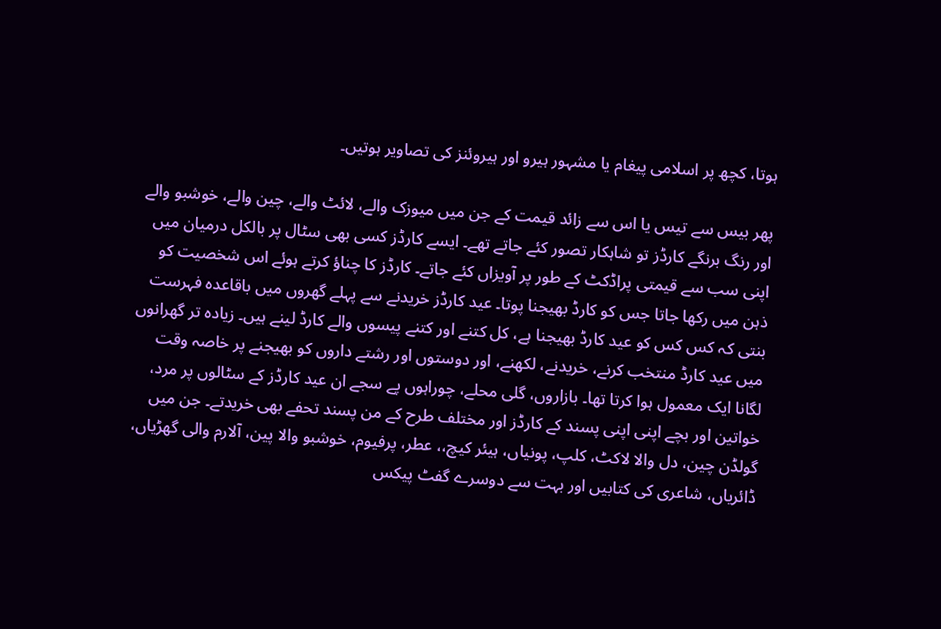ہوتا، کچھ پر اسلامی پیغام یا مشہور ہیرو اور ہیروئنز کی تصاویر ہوتیں۔

پھر بیس سے تیس یا اس سے زائد قیمت کے جن میں میوزک والے، لائٹ والے، چین والے، خوشبو والے اور رنگ برنگے کارڈز تو شاہکار تصور کئے جاتے تھے۔ ایسے کارڈز کسی بھی سٹال پر بالکل درمیان میں اپنی سب سے قیمتی پراڈکٹ کے طور پر آویزاں کئے جاتے۔ کارڈز کا چناؤ کرتے ہوئے اس شخصیت کو ذہن میں رکھا جاتا جس کو کارڈ بھیجنا پوتا۔ عید کارڈز خریدنے سے پہلے گھروں میں باقاعدہ فہرست بنتی کہ کس کس کو عید کارڈ بھیجنا ہے، کل کتنے اور کتنے پیسوں والے کارڈ لینے ہیں۔ زیادہ تر گھرانوں میں عید کارڈ منتخب کرنے، خریدنے، لکھنے، اور دوستوں اور رشتے داروں کو بھیجنے پر خاصہ وقت لگانا ایک معمول ہوا کرتا تھا۔ بازاروں، گلی محلے، چوراہوں پے سجے ان عید کارڈز کے سٹالوں پر مرد، خواتین اور بچے اپنی اپنی پسند کے کارڈز اور مختلف طرح کے من پسند تحفے بھی خریدتے۔ جن میں گولڈن چین، دل والا لاکٹ، کلپ، پونیاں، ہیئر کیچ،، عطر، پرفیوم، خوشبو والا پین، آلارم والی گھڑیاں، ڈائریاں، شاعری کی کتابیں اور بہت سے دوسرے گفٹ پیکس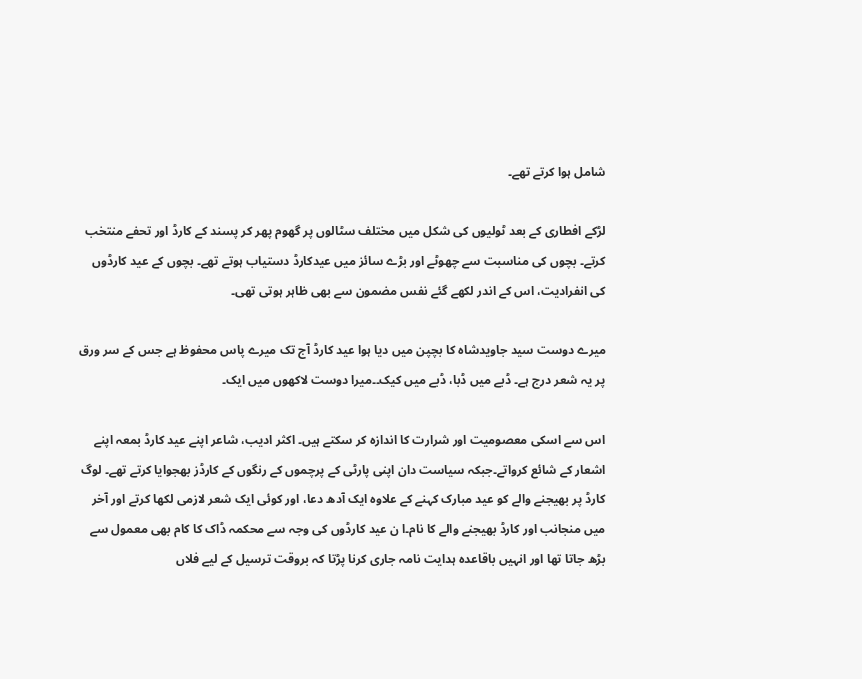شامل ہوا کرتے تھے۔

لڑکے افطاری کے بعد ٹولیوں کی شکل میں مختلف سٹالوں پر گھوم پھر کر پسند کے کارڈ اور تحفے منتخب کرتے۔ بچوں کی مناسبت سے چھوٹے اور بڑے سائز میں عیدکارڈ دستیاب ہوتے تھے۔ بچوں کے عید کارڈوں کی انفرادیت، اس کے اندر لکھے گئے نفس مضمون سے بھی ظاہر ہوتی تھی۔

میرے دوست سید جاویدشاہ کا بچپن میں دیا ہوا عید کارڈ آج تک میرے پاس محفوظ ہے جس کے سر ورق پر یہ شعر درج ہے۔ ڈبے میں ڈبا، ڈبے میں کیک۔۔میرا دوست لاکھوں میں ایک۔

اس سے اسکی معصومیت اور شرارت کا اندازہ کر سکتے ہیں۔ اکثر ادیب، شاعر اپنے عید کارڈ بمعہ اپنے اشعار کے شائع کرواتے۔جبکہ سیاست دان اپنی پارٹی کے پرچموں کے رنگوں کے کارڈز بھجوایا کرتے تھے۔ لوگ کارڈ پر بھیجنے والے کو عید مبارک کہنے کے علاوہ ایک آدھ دعا، اور کوئی ایک شعر لازمی لکھا کرتے اور آخر میں منجانب اور کارڈ بھیجنے والے کا نام۔ا ن عید کارڈوں کی وجہ سے محکمہ ڈاک کا کام بھی معمول سے بڑھ جاتا تھا اور انہیں باقاعدہ ہدایت نامہ جاری کرنا پڑتا کہ بروقت ترسیل کے لیے فلاں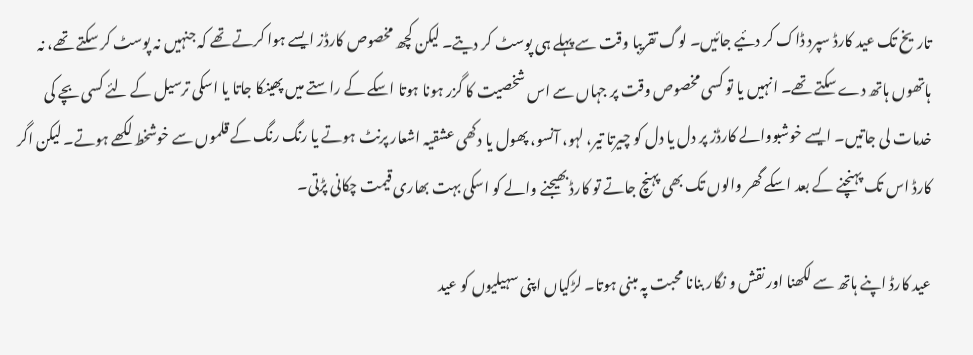تاریخ تک عید کارڈ سپرد ڈاک کر دئیے جائیں۔ لوگ تقریبا وقت سے پہلے ہی پوسٹ کر دیتے۔ لیکن کچھ مخصوص کارڈز ایسے ہوا کرتے تھے کہ جنہیں نہ پوسٹ کر سکتے تھے، نہ ہاتھوں ہاتھ دے سکتے تھے۔ انہیں یا تو کسی مخصوص وقت پر جہاں سے اس شخصیت کا گزر ہونا ہوتا اسکے کے راستے میں پھینکا جاتا یا اسکی ترسیل کے لئے کسی بچے کی خدمات لی جاتیں۔ ایسے خوشبووالے کارڈز پر دل یا دل کو چیرتا تیر، لہو، آنسو، پھول یا دکھی عشقیہ اشعار پرنٹ ہوتے یا رنگ رنگ کے قلموں سے خوشخط لکھے ہوتے۔ لیکن اگر کارڈ اس تک پہنچنے کے بعد اسکے گھر والوں تک بھی پہنچ جاتے تو کارڈ بھیجنے والے کو اسکی بہت بھاری قیمت چکانی پڑتی۔

عید کارڈ اپنے ہاتھ سے لکھنا اور نقش و نگار بنانا محبت پہ مبنی ہوتا۔ لڑکیاں اپنی سہیلیوں کو عید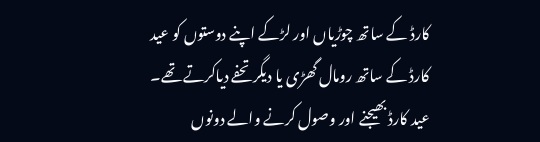کارڈ کے ساتھ چوڑیاں اور لڑکے اپنے دوستوں کو عید کارڈ کے ساتھ رومال گھڑی یا دیگر تحفے دیاکرتے تھے۔ عید کارڈ بھیجنے اور وصول کرنے والے دونوں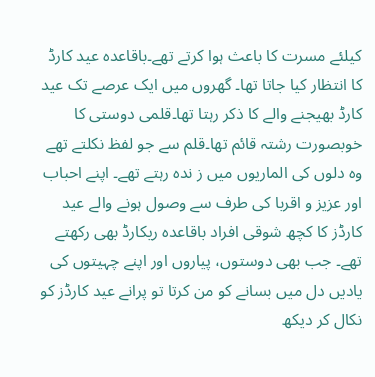کیلئے مسرت کا باعث ہوا کرتے تھے۔باقاعدہ عید کارڈ کا انتظار کیا جاتا تھا۔ گھروں میں ایک عرصے تک عید کارڈ بھیجنے والے کا ذکر رہتا تھا۔قلمی دوستی کا خوبصورت رشتہ قائم تھا۔قلم سے جو لفظ نکلتے تھے وہ دلوں کی الماریوں میں ز ندہ رہتے تھے۔ اپنے احباب اور عزیز و اقربا کی طرف سے وصول ہونے والے عید کارڈز کا کچھ شوقی افراد باقاعدہ ریکارڈ بھی رکھتے تھے۔ جب بھی دوستوں، پیاروں اور اپنے چہیتوں کی یادیں دل میں بسانے کو من کرتا تو پرانے عید کارڈز کو نکال کر دیکھ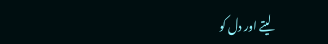لیتے اور دل کو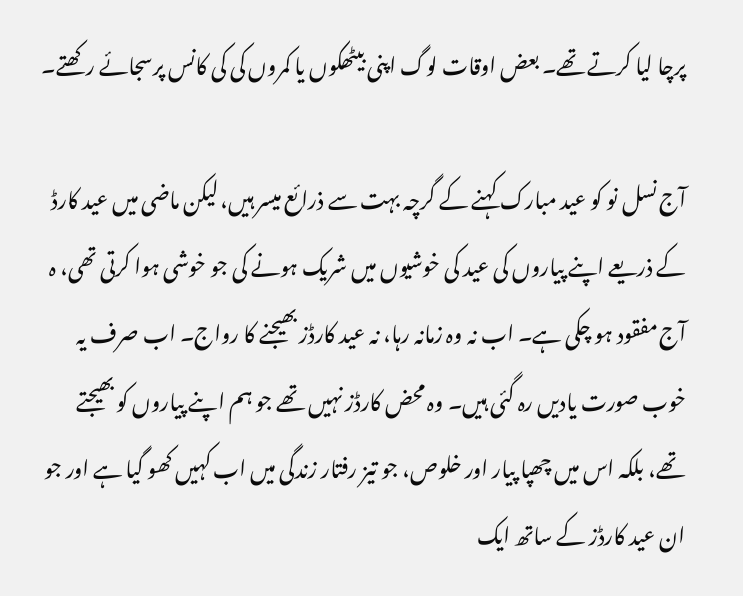پرچا لیا کرتے تھے۔ بعض اوقات لوگ اپنی بیٹھکوں یا کمروں کی کی کانس پرسجائے رکھتے۔

آج نسل نو کو عید مبارک کہنے کے گرچہ بہت سے ذرائع میسر ہیں، لیکن ماضی میں عید کارڈ کے ذریعے اپنے پیاروں کی عید کی خوشیوں میں شریک ہونے کی جو خوشی ہوا کرتی تھی، ہ آج مفقود ہو چکی ہے۔ اب نہ وہ زمانہ رہا، نہ عید کارڈز بھیجنے کا رواج۔ اب صرف یہ خوب صورت یادیں رہ گئی ہیں۔ وہ محض کارڈز نہیں تھے جو ہم اپنے پیاروں کو بھیجتے تھے، بلکہ اس میں چھپا پیار اور خلوص، جو تیز رفتار زندگی میں اب کہیں کھو گیا ہے اور جو ان عید کارڈز کے ساتھ ایک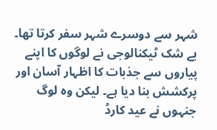شہر سے دوسرے شہر سفر کرتا تھا۔ بے شک ٹیکنالوجی نے لوگوں کا اپنے پیاروں سے جذبات کا اظہار آسان اور پرکشش بنا دیا ہے۔ لیکن وہ لوگ جنہوں نے عید کارڈ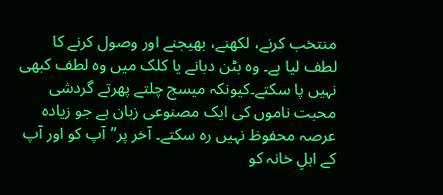منتخب کرنے، لکھنے، بھیجنے اور وصول کرنے کا لطف لیا ہے۔ وہ بٹن دبانے یا کلک میں وہ لطف کبھی نہیں پا سکتے۔کیونکہ میسج چلتے پھرتے گردشی محبت ناموں کی ایک مصنوعی زبان ہے جو زیادہ عرصہ محفوظ نہیں رہ سکتے۔ آخر پر”آپ کو اور آپ کے اہلِ خانہ کو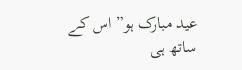عید مبارک ہو” اس کے ساتھ ہی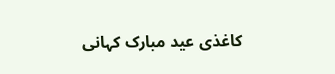کاغذی عید مبارک کہانی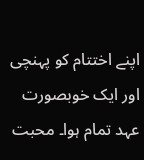اپنے اختتام کو پہنچی اور ایک خوبصورت عہد تمام ہوا۔ محبت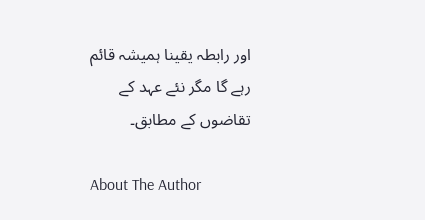اور رابطہ یقینا ہمیشہ قائم رہے گا مگر نئے عہد کے تقاضوں کے مطابق۔

About The Author